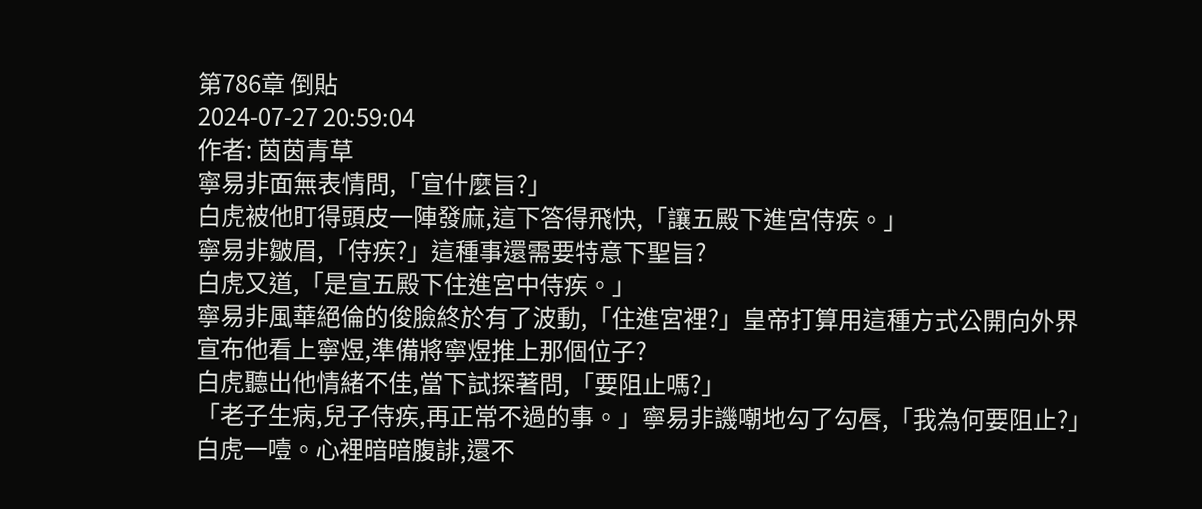第786章 倒貼
2024-07-27 20:59:04
作者: 茵茵青草
寧易非面無表情問,「宣什麼旨?」
白虎被他盯得頭皮一陣發麻,這下答得飛快,「讓五殿下進宮侍疾。」
寧易非皺眉,「侍疾?」這種事還需要特意下聖旨?
白虎又道,「是宣五殿下住進宮中侍疾。」
寧易非風華絕倫的俊臉終於有了波動,「住進宮裡?」皇帝打算用這種方式公開向外界宣布他看上寧煜,準備將寧煜推上那個位子?
白虎聽出他情緒不佳,當下試探著問,「要阻止嗎?」
「老子生病,兒子侍疾,再正常不過的事。」寧易非譏嘲地勾了勾唇,「我為何要阻止?」
白虎一噎。心裡暗暗腹誹,還不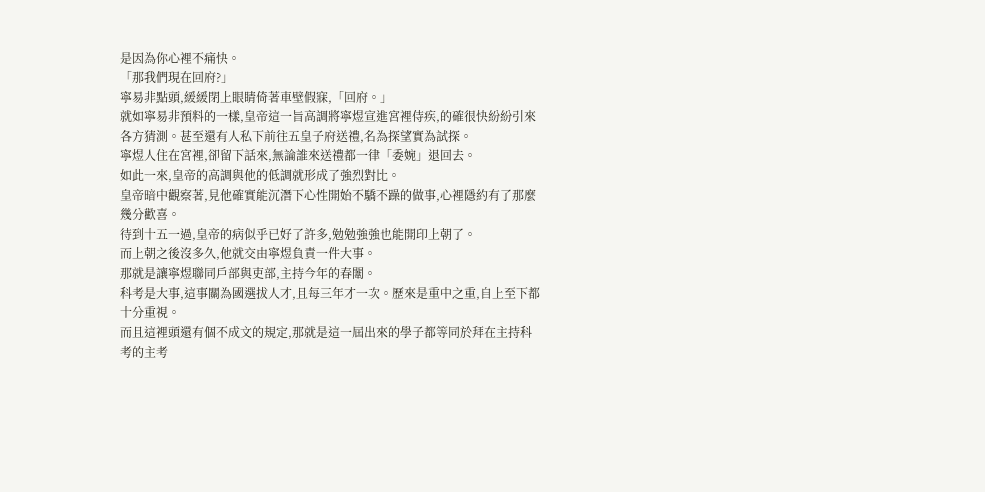是因為你心裡不痛快。
「那我們現在回府?」
寧易非點頭,緩緩閉上眼睛倚著車壁假寐,「回府。」
就如寧易非預料的一樣,皇帝這一旨高調將寧煜宣進宮裡侍疾,的確很快紛紛引來各方猜測。甚至還有人私下前往五皇子府送禮,名為探望實為試探。
寧煜人住在宮裡,卻留下話來,無論誰來送禮都一律「委婉」退回去。
如此一來,皇帝的高調與他的低調就形成了強烈對比。
皇帝暗中觀察著,見他確實能沉潛下心性開始不驕不躁的做事,心裡隱約有了那麼幾分歡喜。
待到十五一過,皇帝的病似乎已好了許多,勉勉強強也能開印上朝了。
而上朝之後沒多久,他就交由寧煜負責一件大事。
那就是讓寧煜聯同戶部與吏部,主持今年的春闈。
科考是大事,這事關為國選拔人才,且每三年才一次。歷來是重中之重,自上至下都十分重視。
而且這裡頭還有個不成文的規定,那就是這一屆出來的學子都等同於拜在主持科考的主考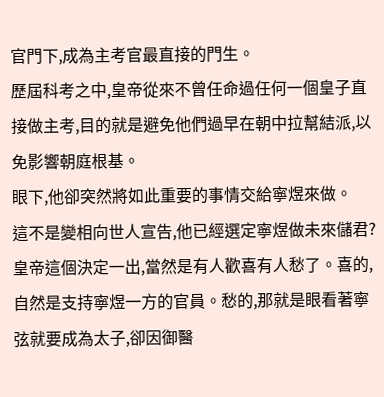官門下,成為主考官最直接的門生。
歷屆科考之中,皇帝從來不曾任命過任何一個皇子直接做主考,目的就是避免他們過早在朝中拉幫結派,以免影響朝庭根基。
眼下,他卻突然將如此重要的事情交給寧煜來做。
這不是變相向世人宣告,他已經選定寧煜做未來儲君?
皇帝這個決定一出,當然是有人歡喜有人愁了。喜的,自然是支持寧煜一方的官員。愁的,那就是眼看著寧弦就要成為太子,卻因御醫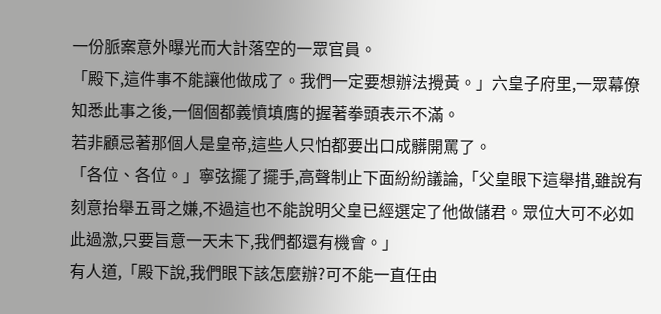一份脈案意外曝光而大計落空的一眾官員。
「殿下,這件事不能讓他做成了。我們一定要想辦法攪黃。」六皇子府里,一眾幕僚知悉此事之後,一個個都義憤填膺的握著拳頭表示不滿。
若非顧忌著那個人是皇帝,這些人只怕都要出口成髒開罵了。
「各位、各位。」寧弦擺了擺手,高聲制止下面紛紛議論,「父皇眼下這舉措,雖說有刻意抬舉五哥之嫌,不過這也不能說明父皇已經選定了他做儲君。眾位大可不必如此過激,只要旨意一天未下,我們都還有機會。」
有人道,「殿下說,我們眼下該怎麼辦?可不能一直任由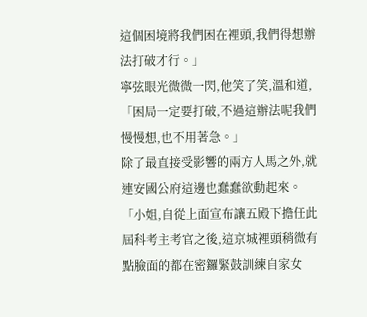這個困境將我們困在裡頭,我們得想辦法打破才行。」
寧弦眼光微微一閃,他笑了笑,溫和道,「困局一定要打破,不過這辦法呢我們慢慢想,也不用著急。」
除了最直接受影響的兩方人馬之外,就連安國公府這邊也蠢蠢欲動起來。
「小姐,自從上面宣布讓五殿下擔任此屆科考主考官之後,這京城裡頭稍微有點臉面的都在密鑼緊鼓訓練自家女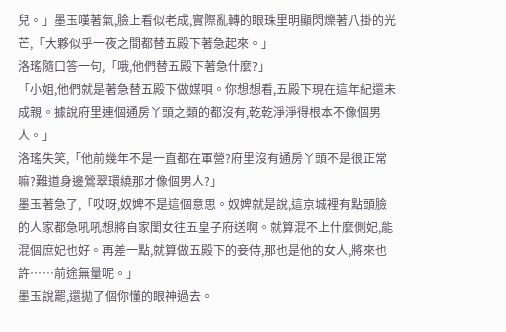兒。」墨玉嘆著氣,臉上看似老成,實際亂轉的眼珠里明顯閃爍著八掛的光芒,「大夥似乎一夜之間都替五殿下著急起來。」
洛瑤隨口答一句,「哦,他們替五殿下著急什麼?」
「小姐,他們就是著急替五殿下做媒唄。你想想看,五殿下現在這年紀還未成親。據說府里連個通房丫頭之類的都沒有,乾乾淨淨得根本不像個男人。」
洛瑤失笑,「他前幾年不是一直都在軍營?府里沒有通房丫頭不是很正常嘛?難道身邊鶯翠環繞那才像個男人?」
墨玉著急了,「哎呀,奴婢不是這個意思。奴婢就是說,這京城裡有點頭臉的人家都急吼吼想將自家閨女往五皇子府送啊。就算混不上什麼側妃,能混個庶妃也好。再差一點,就算做五殿下的妾侍,那也是他的女人,將來也許……前途無量呢。」
墨玉說罷,還拋了個你懂的眼神過去。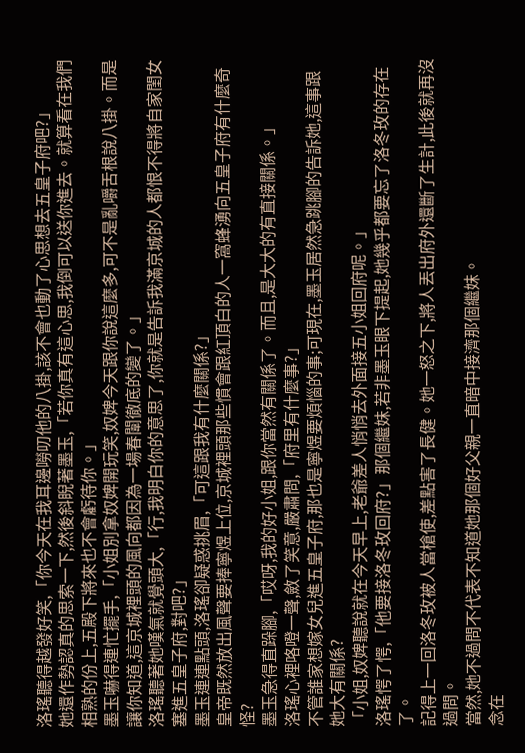洛瑤聽得越發好笑,「你今天在我耳邊嘮叨他的八掛,該不會也動了心思想去五皇子府吧?」
她還作勢認真的思索一下,然後斜睨著墨玉,「若你真有這心思,我倒可以送你進去。就算看在我們相熟的份上,五殿下將來也不會虧待你。」
墨玉嚇得連忙擺手,「小姐別拿奴婢開玩笑,奴婢今天跟你說這麼多,可不是亂嚼舌根說八掛。而是讓你知道,這京城裡頭的風向都因為一場春闈徹底的變了。」
洛瑤聽著她嘆氣就覺頭大,「行,我明白你的意思了,你就是告訴我滿京城的人都恨不得將自家閨女塞進五皇子府,對吧?」
墨玉連連點頭,洛瑤卻疑惑挑眉,「可這跟我有什麼關係?」
皇帝既然放出風聲要捧寧煜上位,京城裡頭那些慣會跟紅頂白的人一窩蜂湧向五皇子府有什麼奇怪?
墨玉急得直跺腳,「哎呀,我的好小姐,跟你當然有關係了。而且,是大大的有直接關係。」
洛瑤心裡咯噔一聲,斂了笑意,嚴肅問,「府里有什麼事?」
不管誰家想嫁女兒進五皇子府,那也是寧煜要煩惱的事;可現在,墨玉居然急跳腳的告訴她,這事跟她大有關係?
「小姐,奴婢聽說就在今天早上,老爺差人悄悄去外面接五小姐回府呢。」
洛瑤愕了愕,「他要接洛冬玫回府?」那個繼妹,若非墨玉眼下提起,她幾乎都要忘了洛冬玫的存在了。
記得上一回洛冬玫被人當槍使,差點害了長健。她一怒之下,將人丟出府外還斷了生計,此後就再沒過問。
當然,她不過問不代表不知道她那個好父親一直暗中接濟那個繼妹。
念在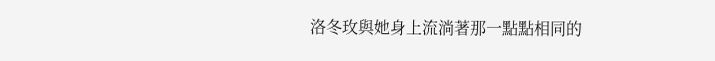洛冬玫與她身上流淌著那一點點相同的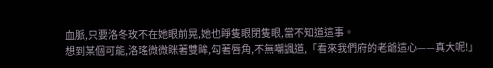血脈,只要洛冬玫不在她眼前晃,她也睜隻眼閉隻眼,當不知道這事。
想到某個可能,洛瑤微微眯著雙眸,勾著唇角,不無嘲諷道,「看來我們府的老爺這心——真大呢!」